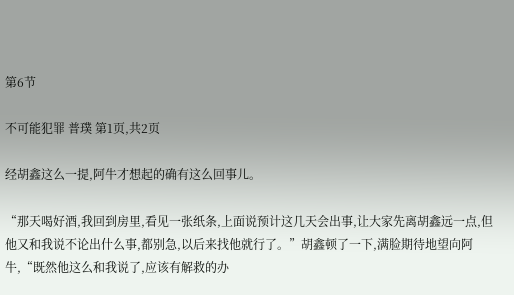第6节

不可能犯罪 普璞 第1页,共2页

经胡鑫这么一提,阿牛才想起的确有这么回事儿。

“那天喝好酒,我回到房里,看见一张纸条,上面说预计这几天会出事,让大家先离胡鑫远一点,但他又和我说不论出什么事,都别急,以后来找他就行了。”胡鑫顿了一下,满脸期待地望向阿牛,“既然他这么和我说了,应该有解救的办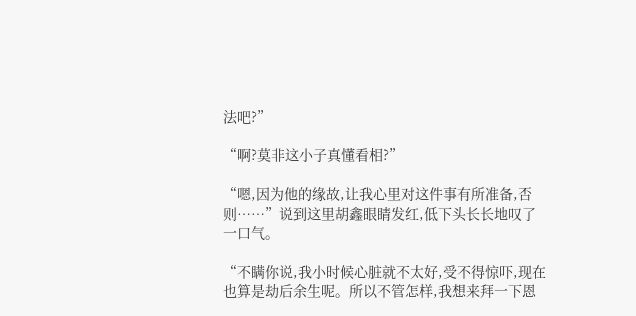法吧?”

“啊?莫非这小子真懂看相?”

“嗯,因为他的缘故,让我心里对这件事有所准备,否则……”说到这里胡鑫眼睛发红,低下头长长地叹了一口气。

“不瞒你说,我小时候心脏就不太好,受不得惊吓,现在也算是劫后余生呢。所以不管怎样,我想来拜一下恩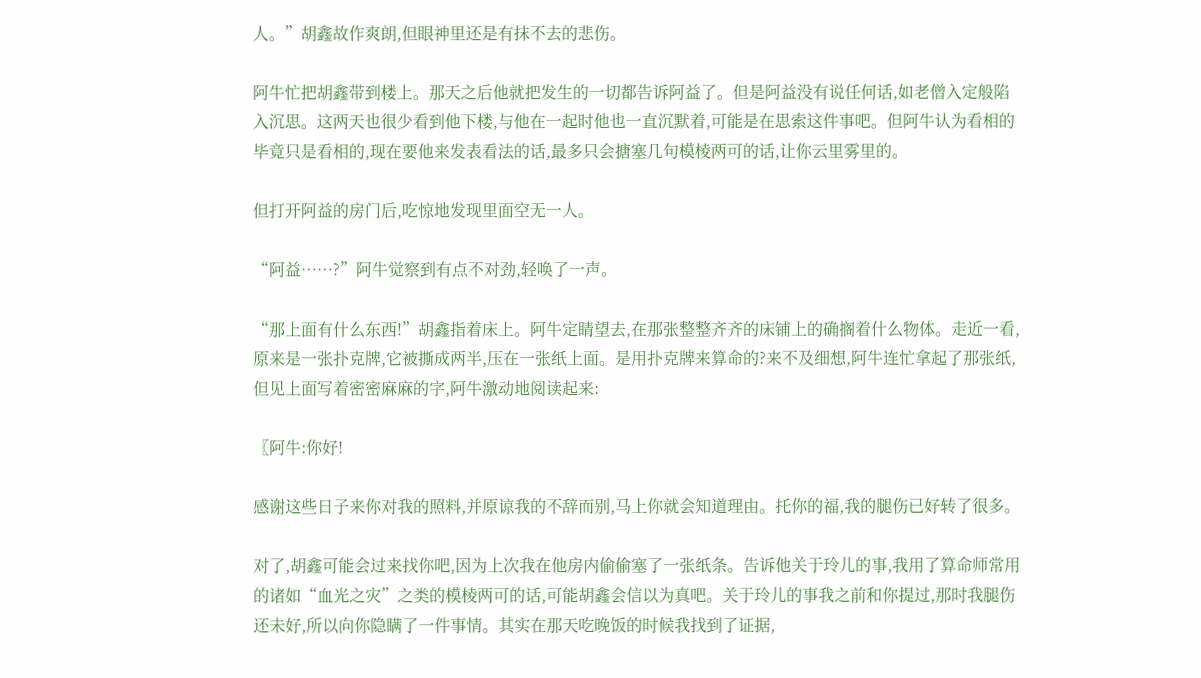人。”胡鑫故作爽朗,但眼神里还是有抹不去的悲伤。

阿牛忙把胡鑫带到楼上。那天之后他就把发生的一切都告诉阿益了。但是阿益没有说任何话,如老僧入定般陷入沉思。这两天也很少看到他下楼,与他在一起时他也一直沉默着,可能是在思索这件事吧。但阿牛认为看相的毕竟只是看相的,现在要他来发表看法的话,最多只会搪塞几句模棱两可的话,让你云里雾里的。

但打开阿益的房门后,吃惊地发现里面空无一人。

“阿益……?”阿牛觉察到有点不对劲,轻唤了一声。

“那上面有什么东西!”胡鑫指着床上。阿牛定睛望去,在那张整整齐齐的床铺上的确搁着什么物体。走近一看,原来是一张扑克牌,它被撕成两半,压在一张纸上面。是用扑克牌来算命的?来不及细想,阿牛连忙拿起了那张纸,但见上面写着密密麻麻的字,阿牛激动地阅读起来:

〖阿牛:你好!

感谢这些日子来你对我的照料,并原谅我的不辞而别,马上你就会知道理由。托你的福,我的腿伤已好转了很多。

对了,胡鑫可能会过来找你吧,因为上次我在他房内偷偷塞了一张纸条。告诉他关于玲儿的事,我用了算命师常用的诸如“血光之灾”之类的模棱两可的话,可能胡鑫会信以为真吧。关于玲儿的事我之前和你提过,那时我腿伤还未好,所以向你隐瞒了一件事情。其实在那天吃晚饭的时候我找到了证据,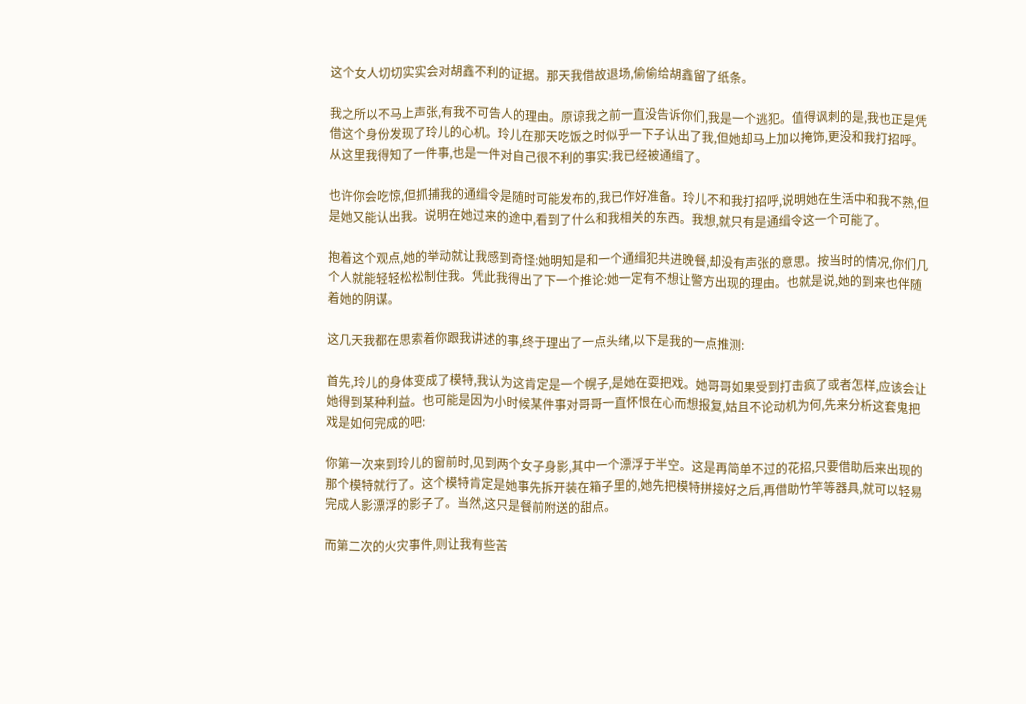这个女人切切实实会对胡鑫不利的证据。那天我借故退场,偷偷给胡鑫留了纸条。

我之所以不马上声张,有我不可告人的理由。原谅我之前一直没告诉你们,我是一个逃犯。值得讽刺的是,我也正是凭借这个身份发现了玲儿的心机。玲儿在那天吃饭之时似乎一下子认出了我,但她却马上加以掩饰,更没和我打招呼。从这里我得知了一件事,也是一件对自己很不利的事实:我已经被通缉了。

也许你会吃惊,但抓捕我的通缉令是随时可能发布的,我已作好准备。玲儿不和我打招呼,说明她在生活中和我不熟,但是她又能认出我。说明在她过来的途中,看到了什么和我相关的东西。我想,就只有是通缉令这一个可能了。

抱着这个观点,她的举动就让我感到奇怪:她明知是和一个通缉犯共进晚餐,却没有声张的意思。按当时的情况,你们几个人就能轻轻松松制住我。凭此我得出了下一个推论:她一定有不想让警方出现的理由。也就是说,她的到来也伴随着她的阴谋。

这几天我都在思索着你跟我讲述的事,终于理出了一点头绪,以下是我的一点推测:

首先,玲儿的身体变成了模特,我认为这肯定是一个幌子,是她在耍把戏。她哥哥如果受到打击疯了或者怎样,应该会让她得到某种利益。也可能是因为小时候某件事对哥哥一直怀恨在心而想报复,姑且不论动机为何,先来分析这套鬼把戏是如何完成的吧:

你第一次来到玲儿的窗前时,见到两个女子身影,其中一个漂浮于半空。这是再简单不过的花招,只要借助后来出现的那个模特就行了。这个模特肯定是她事先拆开装在箱子里的,她先把模特拼接好之后,再借助竹竿等器具,就可以轻易完成人影漂浮的影子了。当然,这只是餐前附送的甜点。

而第二次的火灾事件,则让我有些苦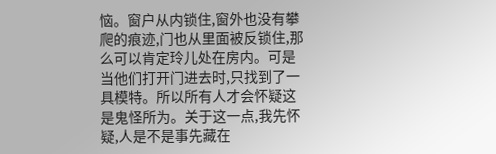恼。窗户从内锁住,窗外也没有攀爬的痕迹,门也从里面被反锁住,那么可以肯定玲儿处在房内。可是当他们打开门进去时,只找到了一具模特。所以所有人才会怀疑这是鬼怪所为。关于这一点,我先怀疑,人是不是事先藏在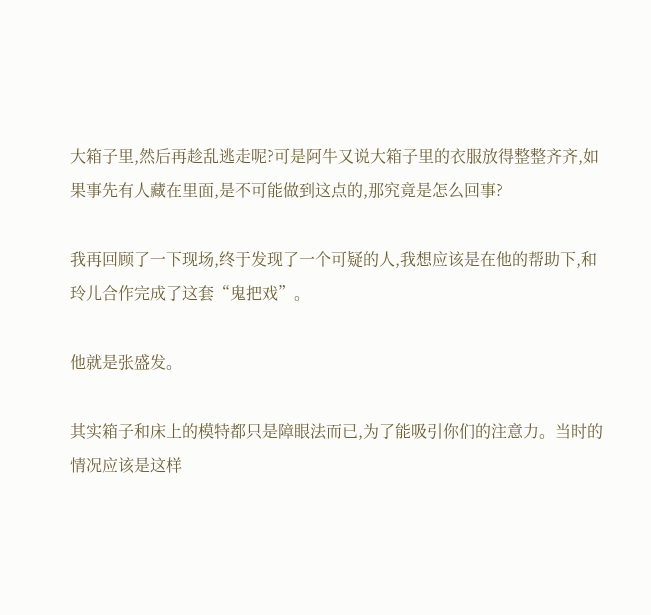大箱子里,然后再趁乱逃走呢?可是阿牛又说大箱子里的衣服放得整整齐齐,如果事先有人藏在里面,是不可能做到这点的,那究竟是怎么回事?

我再回顾了一下现场,终于发现了一个可疑的人,我想应该是在他的帮助下,和玲儿合作完成了这套“鬼把戏”。

他就是张盛发。

其实箱子和床上的模特都只是障眼法而已,为了能吸引你们的注意力。当时的情况应该是这样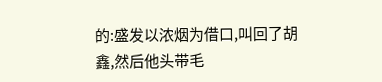的:盛发以浓烟为借口,叫回了胡鑫,然后他头带毛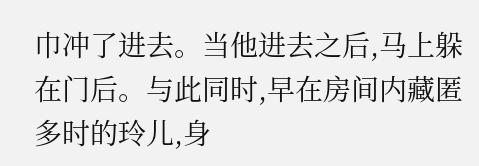巾冲了进去。当他进去之后,马上躲在门后。与此同时,早在房间内藏匿多时的玲儿,身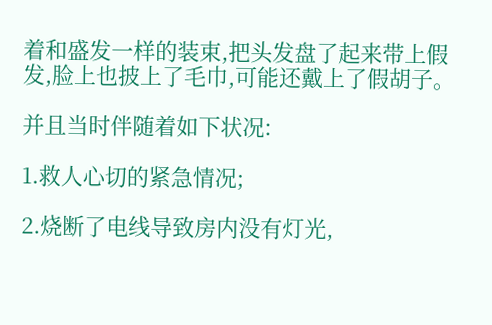着和盛发一样的装束,把头发盘了起来带上假发,脸上也披上了毛巾,可能还戴上了假胡子。

并且当时伴随着如下状况:

1.救人心切的紧急情况;

2.烧断了电线导致房内没有灯光,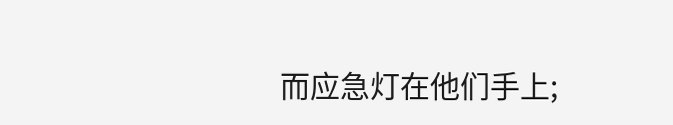而应急灯在他们手上;